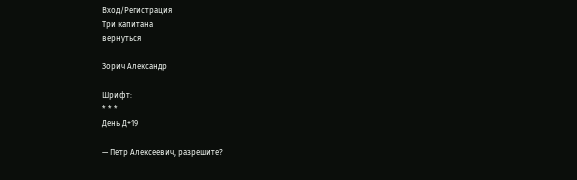Вход/Регистрация
Три капитана
вернуться

Зорич Александр

Шрифт:
* * *
День Д+19

— Петр Алексеевич, разрешите?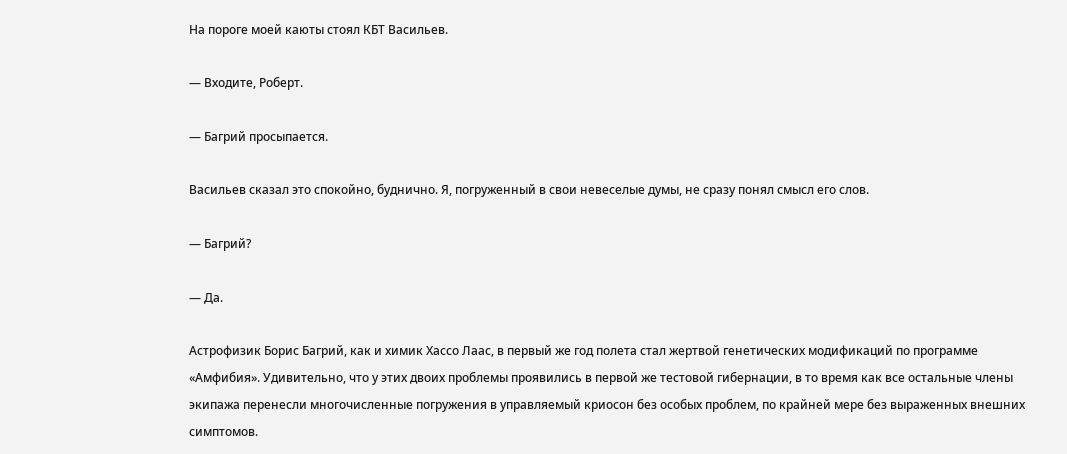На пороге моей каюты стоял КБТ Васильев.

— Входите, Роберт.

— Багрий просыпается.

Васильев сказал это спокойно, буднично. Я, погруженный в свои невеселые думы, не сразу понял смысл его слов.

— Багрий?

— Да.

Астрофизик Борис Багрий, как и химик Хассо Лаас, в первый же год полета стал жертвой генетических модификаций по программе «Амфибия». Удивительно, что у этих двоих проблемы проявились в первой же тестовой гибернации, в то время как все остальные члены экипажа перенесли многочисленные погружения в управляемый криосон без особых проблем, по крайней мере без выраженных внешних симптомов.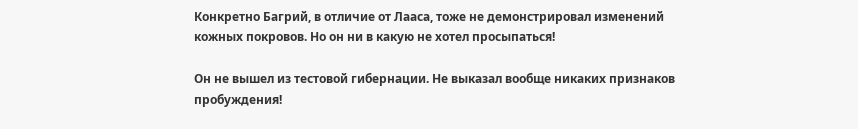Конкретно Багрий, в отличие от Лааса, тоже не демонстрировал изменений кожных покровов. Но он ни в какую не хотел просыпаться!

Он не вышел из тестовой гибернации. Не выказал вообще никаких признаков пробуждения!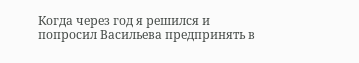Когда через год я решился и попросил Васильева предпринять в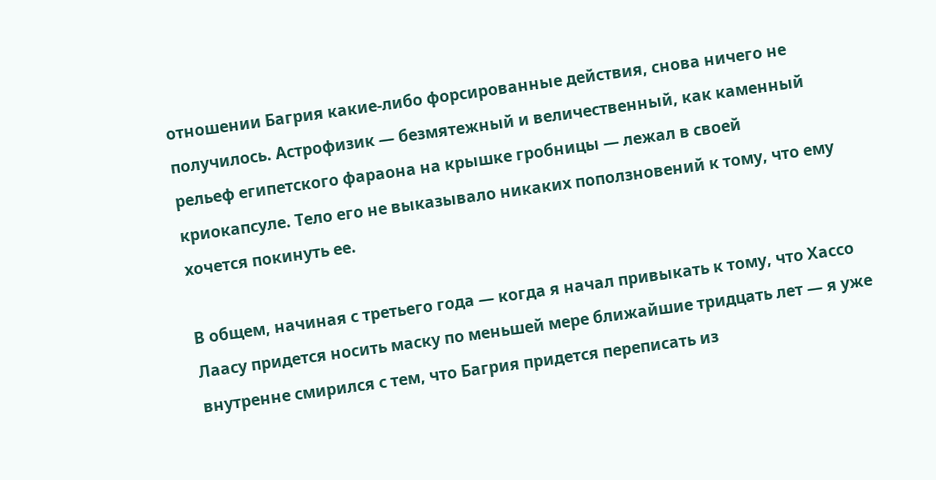отношении Багрия какие-либо форсированные действия, снова ничего не получилось. Астрофизик — безмятежный и величественный, как каменный рельеф египетского фараона на крышке гробницы — лежал в своей криокапсуле. Тело его не выказывало никаких поползновений к тому, что ему хочется покинуть ее.

В общем, начиная с третьего года — когда я начал привыкать к тому, что Хассо Лаасу придется носить маску по меньшей мере ближайшие тридцать лет — я уже внутренне смирился с тем, что Багрия придется переписать из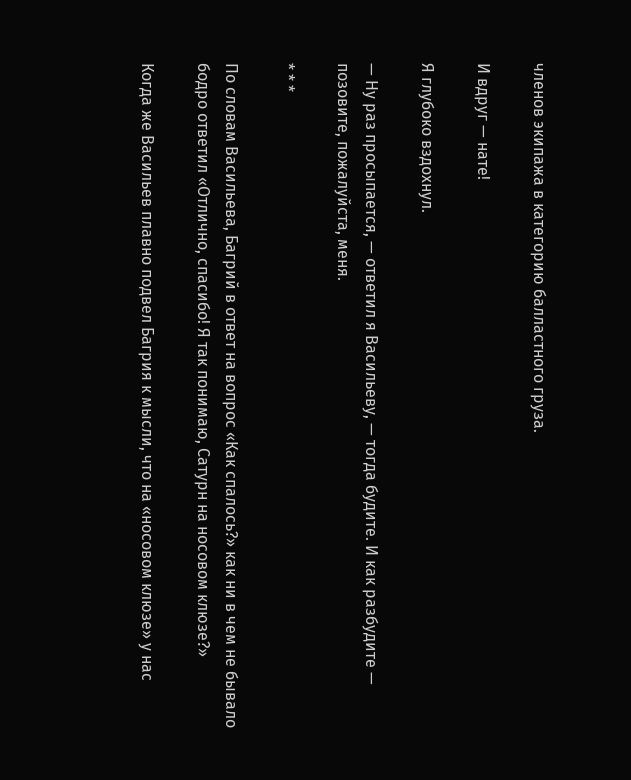членов экипажа в категорию балластного груза.

И вдруг — нате!

Я глубоко вздохнул.

— Ну раз просыпается, — ответил я Васильеву, — тогда будите. И как разбудите — позовите, пожалуйста, меня.

* * *

По словам Васильева, Багрий в ответ на вопрос «Как спалось?» как ни в чем не бывало бодро ответил «Отлично, спасибо! Я так понимаю, Сатурн на носовом клюзе?»

Когда же Васильев плавно подвел Багрия к мысли, что на «носовом клюзе» у нас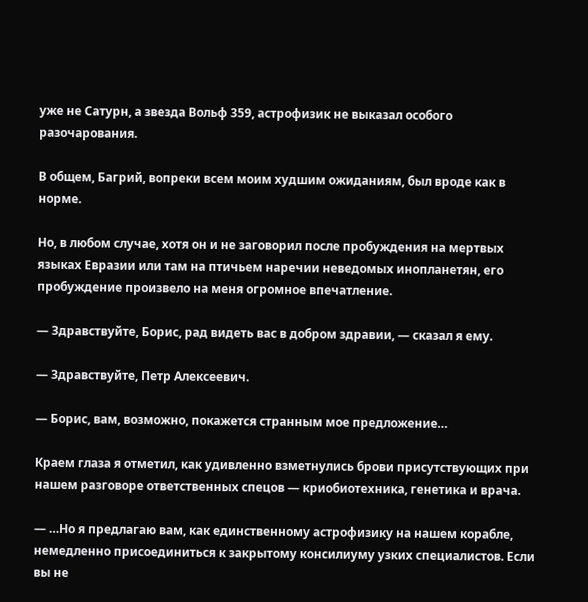уже не Сатурн, а звезда Вольф 359, астрофизик не выказал особого разочарования.

В общем, Багрий, вопреки всем моим худшим ожиданиям, был вроде как в норме.

Но, в любом случае, хотя он и не заговорил после пробуждения на мертвых языках Евразии или там на птичьем наречии неведомых инопланетян, его пробуждение произвело на меня огромное впечатление.

— Здравствуйте, Борис, рад видеть вас в добром здравии, — сказал я ему.

— Здравствуйте, Петр Алексеевич.

— Борис, вам, возможно, покажется странным мое предложение…

Краем глаза я отметил, как удивленно взметнулись брови присутствующих при нашем разговоре ответственных спецов — криобиотехника, генетика и врача.

— …Но я предлагаю вам, как единственному астрофизику на нашем корабле, немедленно присоединиться к закрытому консилиуму узких специалистов. Если вы не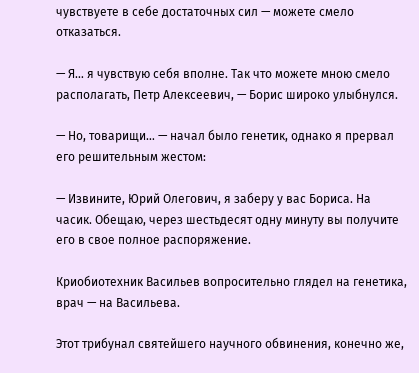чувствуете в себе достаточных сил — можете смело отказаться.

— Я… я чувствую себя вполне. Так что можете мною смело располагать, Петр Алексеевич, — Борис широко улыбнулся.

— Но, товарищи… — начал было генетик, однако я прервал его решительным жестом:

— Извините, Юрий Олегович, я заберу у вас Бориса. На часик. Обещаю, через шестьдесят одну минуту вы получите его в свое полное распоряжение.

Криобиотехник Васильев вопросительно глядел на генетика, врач — на Васильева.

Этот трибунал святейшего научного обвинения, конечно же,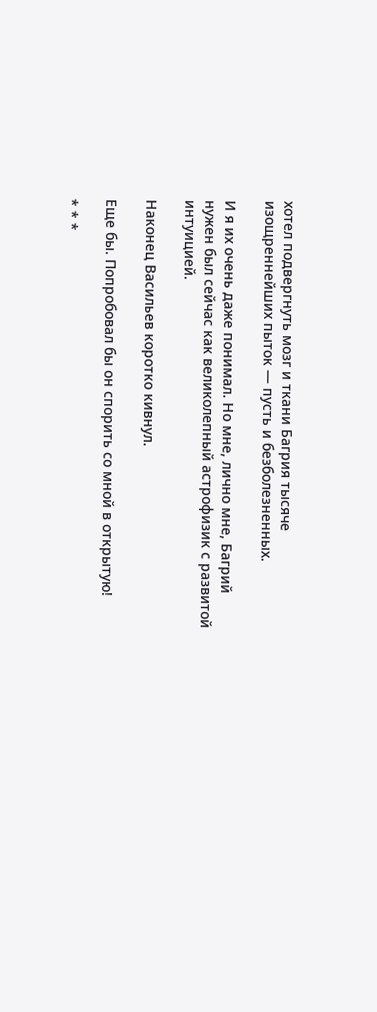хотел подвергнуть мозг и ткани Багрия тысяче изощреннейших пыток — пусть и безболезненных.

И я их очень даже понимал. Но мне, лично мне, Багрий нужен был сейчас как великолепный астрофизик с развитой интуицией.

Наконец Васильев коротко кивнул.

Еще бы. Попробовал бы он спорить со мной в открытую!

* * *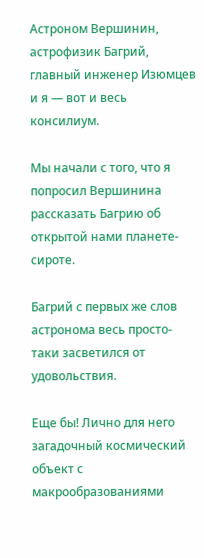Астроном Вершинин, астрофизик Багрий, главный инженер Изюмцев и я — вот и весь консилиум.

Мы начали с того, что я попросил Вершинина рассказать Багрию об открытой нами планете-сироте.

Багрий с первых же слов астронома весь просто-таки засветился от удовольствия.

Еще бы! Лично для него загадочный космический объект с макрообразованиями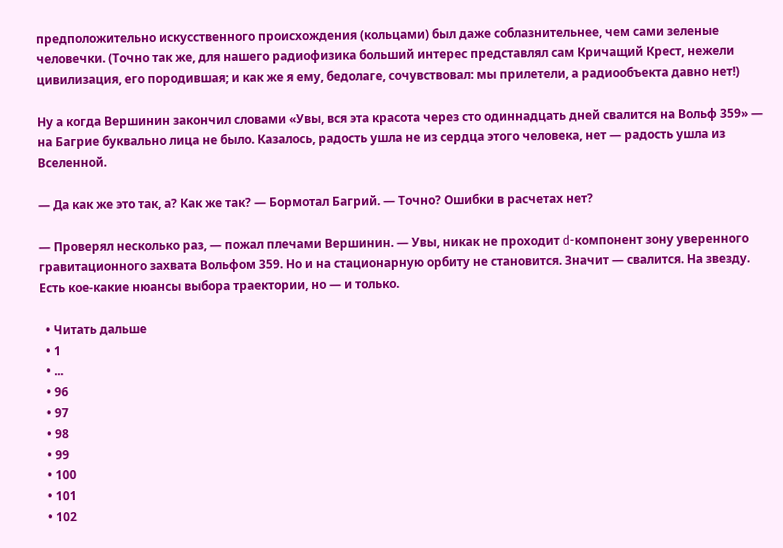предположительно искусственного происхождения (кольцами) был даже соблазнительнее, чем сами зеленые человечки. (Точно так же, для нашего радиофизика больший интерес представлял сам Кричащий Крест, нежели цивилизация, его породившая; и как же я ему, бедолаге, сочувствовал: мы прилетели, а радиообъекта давно нет!)

Ну а когда Вершинин закончил словами «Увы, вся эта красота через сто одиннадцать дней свалится на Вольф 359» — на Багрие буквально лица не было. Казалось, радость ушла не из сердца этого человека, нет — радость ушла из Вселенной.

— Да как же это так, а? Как же так? — Бормотал Багрий. — Точно? Ошибки в расчетах нет?

— Проверял несколько раз, — пожал плечами Вершинин. — Увы, никак не проходит d-компонент зону уверенного гравитационного захвата Вольфом 359. Но и на стационарную орбиту не становится. Значит — свалится. На звезду. Есть кое-какие нюансы выбора траектории, но — и только.

  • Читать дальше
  • 1
  • ...
  • 96
  • 97
  • 98
  • 99
  • 100
  • 101
  • 102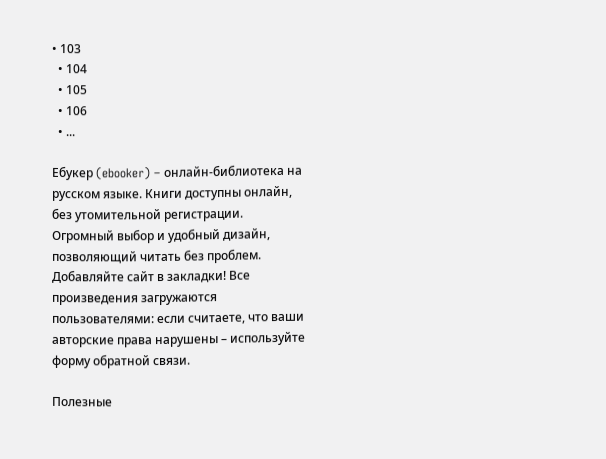• 103
  • 104
  • 105
  • 106
  • ...

Ебукер (ebooker) – онлайн-библиотека на русском языке. Книги доступны онлайн, без утомительной регистрации. Огромный выбор и удобный дизайн, позволяющий читать без проблем. Добавляйте сайт в закладки! Все произведения загружаются пользователями: если считаете, что ваши авторские права нарушены – используйте форму обратной связи.

Полезные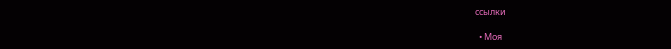ссылки

  • Моя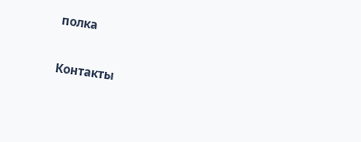полка

Контакты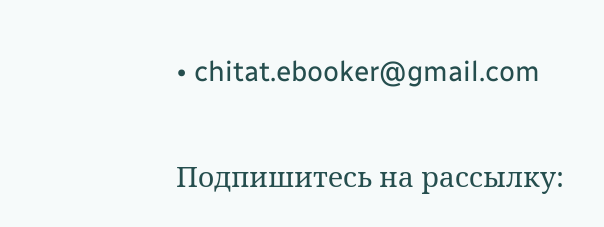• chitat.ebooker@gmail.com

Подпишитесь на рассылку: